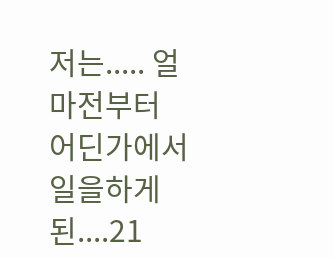저는..... 얼마전부터 어딘가에서 일을하게된....21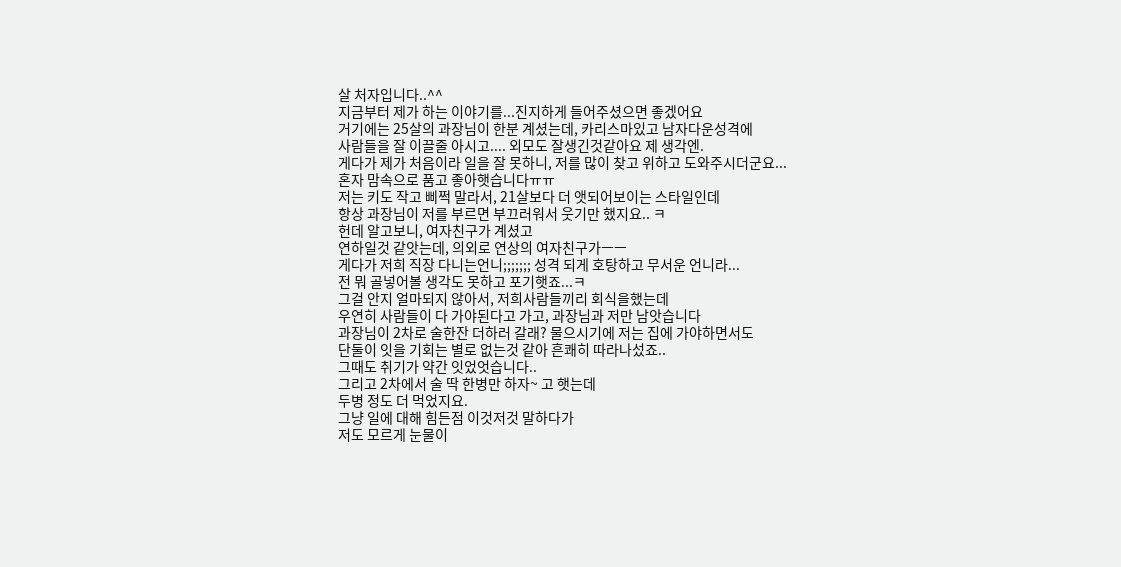살 처자입니다..^^
지금부터 제가 하는 이야기를...진지하게 들어주셨으면 좋겠어요
거기에는 25살의 과장님이 한분 계셨는데, 카리스마있고 남자다운성격에
사람들을 잘 이끌줄 아시고.... 외모도 잘생긴것같아요 제 생각엔.
게다가 제가 처음이라 일을 잘 못하니, 저를 많이 찾고 위하고 도와주시더군요...
혼자 맘속으로 품고 좋아햇습니다ㅠㅠ
저는 키도 작고 삐쩍 말라서, 21살보다 더 앳되어보이는 스타일인데
항상 과장님이 저를 부르면 부끄러워서 웃기만 했지요.. ㅋ
헌데 알고보니, 여자친구가 계셨고
연하일것 같앗는데, 의외로 연상의 여자친구가ㅡㅡ
게다가 저희 직장 다니는언니;;;;;;; 성격 되게 호탕하고 무서운 언니라...
전 뭐 골넣어볼 생각도 못하고 포기햇죠...ㅋ
그걸 안지 얼마되지 않아서, 저희사람들끼리 회식을했는데
우연히 사람들이 다 가야된다고 가고, 과장님과 저만 남앗습니다
과장님이 2차로 술한잔 더하러 갈래? 물으시기에 저는 집에 가야하면서도
단둘이 잇을 기회는 별로 없는것 같아 흔쾌히 따라나섰죠..
그때도 취기가 약간 잇었엇습니다..
그리고 2차에서 술 딱 한병만 하자~ 고 햇는데
두병 정도 더 먹었지요.
그냥 일에 대해 힘든점 이것저것 말하다가
저도 모르게 눈물이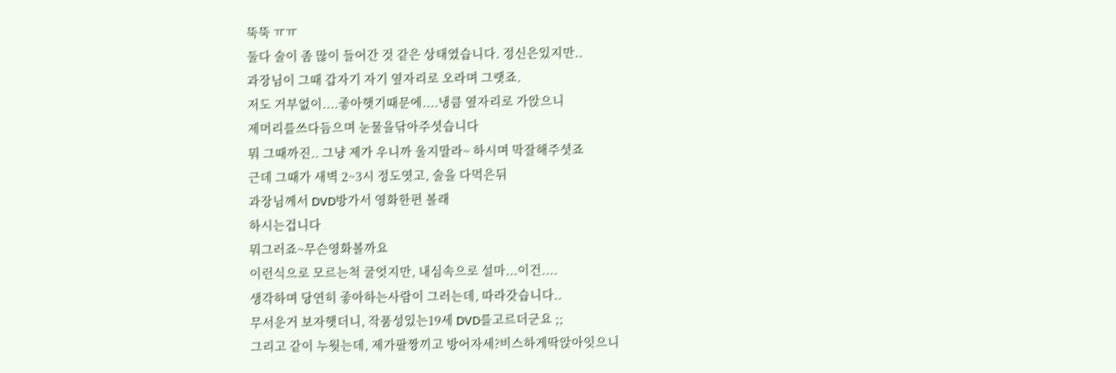뚝뚝 ㅠㅠ
둘다 술이 좀 많이 들어간 것 같은 상태였습니다. 정신은있지만..
과장님이 그때 갑자기 자기 옆자리로 오라며 그랫죠.
저도 거부없이....좋아햇기때문에....냉큼 옆자리로 가앉으니
제머리를쓰다듬으며 눈물을닦아주셧습니다
뭐 그때까진.. 그냥 제가 우니까 울지말라~ 하시며 막잘해주셧죠
근데 그때가 새벽 2~3시 정도엿고, 술을 다먹은뒤
과장님께서 DVD방가서 영화한편 볼래
하시는겁니다
뭐그러죠~무슨영화볼까요
이런식으로 모르는척 굴엇지만, 내심속으로 설마...이건....
생각하며 당연히 좋아하는사람이 그러는데, 따라갓습니다..
무서운거 보자햇더니, 작품성있는19세 DVD를고르더군요 ;;
그리고 같이 누웟는데, 제가팔짱끼고 방어자세?비스하게딱앉아잇으니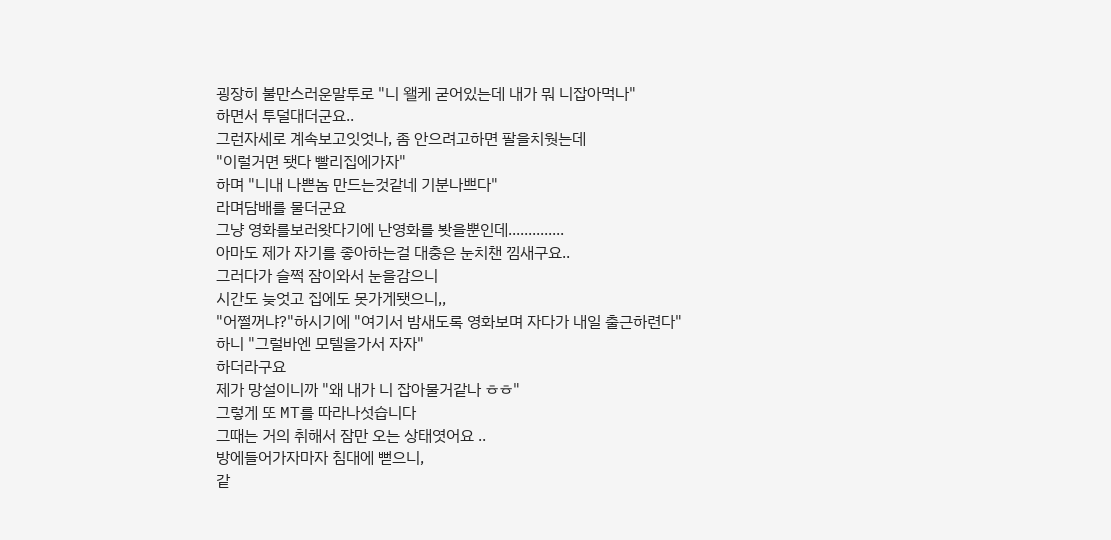굉장히 불만스러운말투로 "니 왤케 굳어있는데 내가 뭐 니잡아먹나"
하면서 투덜대더군요..
그런자세로 계속보고잇엇나, 좀 안으려고하면 팔을치웟는데
"이럴거면 됏다 빨리집에가자"
하며 "니내 나쁜놈 만드는것같네 기분나쁘다"
라며담배를 물더군요
그냥 영화를보러왓다기에 난영화를 봣을뿐인데..............
아마도 제가 자기를 좋아하는걸 대충은 눈치챈 낌새구요..
그러다가 슬쩍 잠이와서 눈을감으니
시간도 늦엇고 집에도 못가게됏으니,,
"어쩔꺼냐?"하시기에 "여기서 밤새도록 영화보며 자다가 내일 출근하련다"
하니 "그럴바엔 모텔을가서 자자"
하더라구요
제가 망설이니까 "왜 내가 니 잡아물거같나 ㅎㅎ"
그렇게 또 MT를 따라나섯습니다
그때는 거의 취해서 잠만 오는 상태엿어요 ..
방에들어가자마자 침대에 뻗으니,
같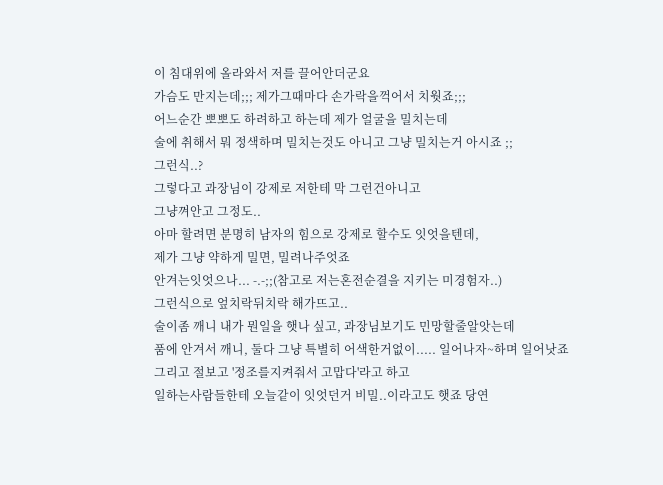이 침대위에 올라와서 저를 끌어안더군요
가슴도 만지는데;;; 제가그때마다 손가락을꺽어서 치웟죠;;;
어느순간 뽀뽀도 하려하고 하는데 제가 얼굴을 밀치는데
술에 취해서 뭐 정색하며 밀치는것도 아니고 그냥 밀치는거 아시죠 ;;
그런식..?
그렇다고 과장님이 강제로 저한테 막 그런건아니고
그냥껴안고 그정도..
아마 할려면 분명히 남자의 힘으로 강제로 할수도 잇엇을텐데,
제가 그냥 약하게 밀면, 밀려나주엇죠
안겨는잇엇으나... -.-;;(참고로 저는혼전순결을 지키는 미경험자..)
그런식으로 엎치락뒤치락 해가뜨고..
술이좀 깨니 내가 뭔일을 햇나 싶고, 과장님보기도 민망할줄알앗는데
품에 안겨서 깨니, 둘다 그냥 특별히 어색한거없이..... 일어나자~하며 일어낫죠
그리고 절보고 '정조를지켜줘서 고맙다'라고 하고
일하는사람들한테 오늘같이 잇엇던거 비밀..이라고도 햇죠 당연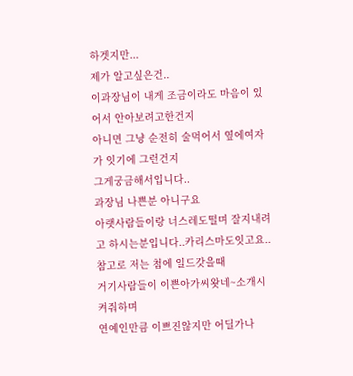하겟지만...
제가 알고싶은건..
이과장님이 내게 조금이라도 마음이 있어서 안아보려고한건지
아니면 그냥 순전히 술먹어서 옆에여자가 잇기에 그런건지
그게궁금해서입니다..
과장님 나쁜분 아니구요
아랫사람들이랑 너스레도떨며 잘지내려고 하시는분입니다..카리스마도잇고요..
참고로 저는 첨에 일드갓을때
거기사람들이 이쁜아가씨왓네~소개시켜줘하며
연예인만큼 이쁘진않지만 어딜가나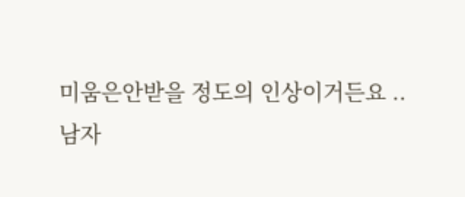미움은안받을 정도의 인상이거든요 ..
남자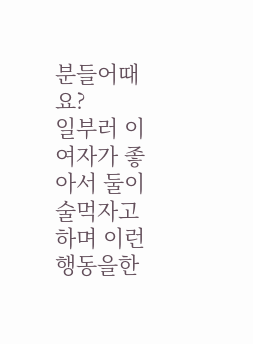분들어때요?
일부러 이여자가 좋아서 둘이술먹자고 하며 이런행동을한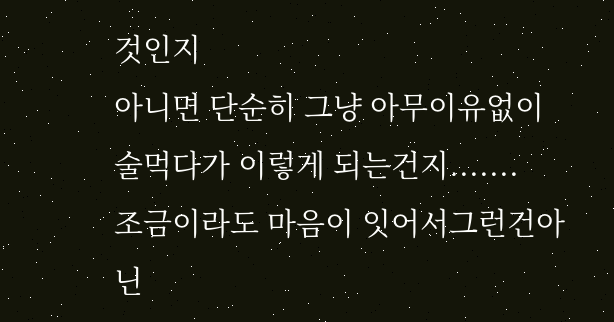것인지
아니면 단순히 그냥 아무이유없이 술먹다가 이렇게 되는건지.......
조금이라도 마음이 잇어서그런건아닌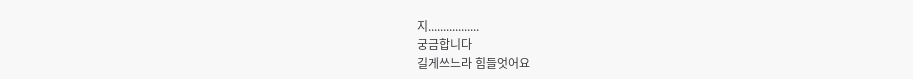지.................
궁금합니다
길게쓰느라 힘들엇어요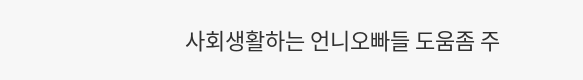사회생활하는 언니오빠들 도움좀 주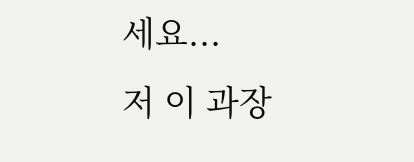세요...
저 이 과장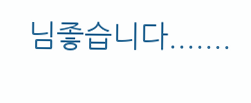님좋습니다.......